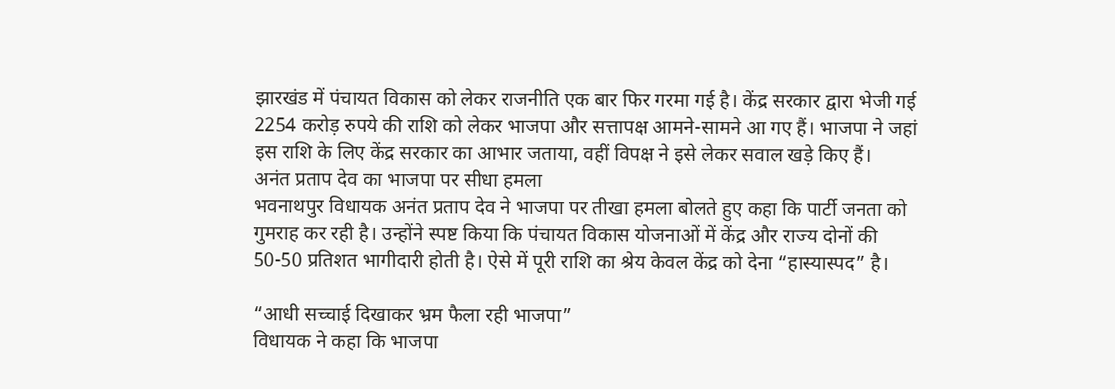झारखंड में पंचायत विकास को लेकर राजनीति एक बार फिर गरमा गई है। केंद्र सरकार द्वारा भेजी गई 2254 करोड़ रुपये की राशि को लेकर भाजपा और सत्तापक्ष आमने-सामने आ गए हैं। भाजपा ने जहां इस राशि के लिए केंद्र सरकार का आभार जताया, वहीं विपक्ष ने इसे लेकर सवाल खड़े किए हैं।
अनंत प्रताप देव का भाजपा पर सीधा हमला
भवनाथपुर विधायक अनंत प्रताप देव ने भाजपा पर तीखा हमला बोलते हुए कहा कि पार्टी जनता को गुमराह कर रही है। उन्होंने स्पष्ट किया कि पंचायत विकास योजनाओं में केंद्र और राज्य दोनों की 50-50 प्रतिशत भागीदारी होती है। ऐसे में पूरी राशि का श्रेय केवल केंद्र को देना “हास्यास्पद” है।

“आधी सच्चाई दिखाकर भ्रम फैला रही भाजपा”
विधायक ने कहा कि भाजपा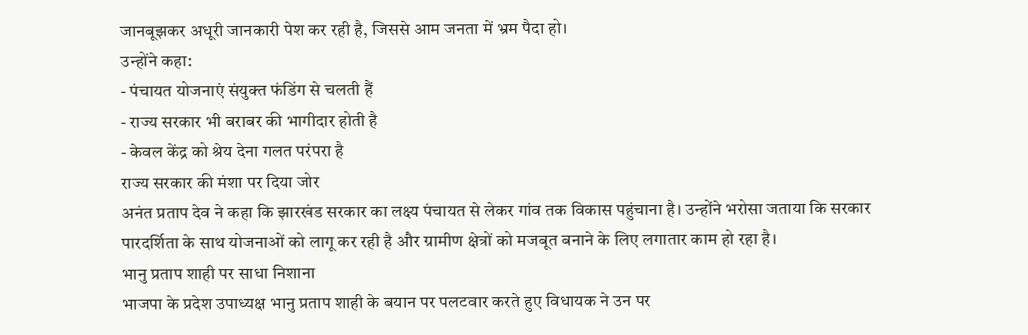जानबूझकर अधूरी जानकारी पेश कर रही है, जिससे आम जनता में भ्रम पैदा हो।
उन्होंने कहा:
- पंचायत योजनाएं संयुक्त फंडिंग से चलती हैं
- राज्य सरकार भी बराबर की भागीदार होती है
- केवल केंद्र को श्रेय देना गलत परंपरा है
राज्य सरकार की मंशा पर दिया जोर
अनंत प्रताप देव ने कहा कि झारखंड सरकार का लक्ष्य पंचायत से लेकर गांव तक विकास पहुंचाना है। उन्होंने भरोसा जताया कि सरकार पारदर्शिता के साथ योजनाओं को लागू कर रही है और ग्रामीण क्षेत्रों को मजबूत बनाने के लिए लगातार काम हो रहा है।
भानु प्रताप शाही पर साधा निशाना
भाजपा के प्रदेश उपाध्यक्ष भानु प्रताप शाही के बयान पर पलटवार करते हुए विधायक ने उन पर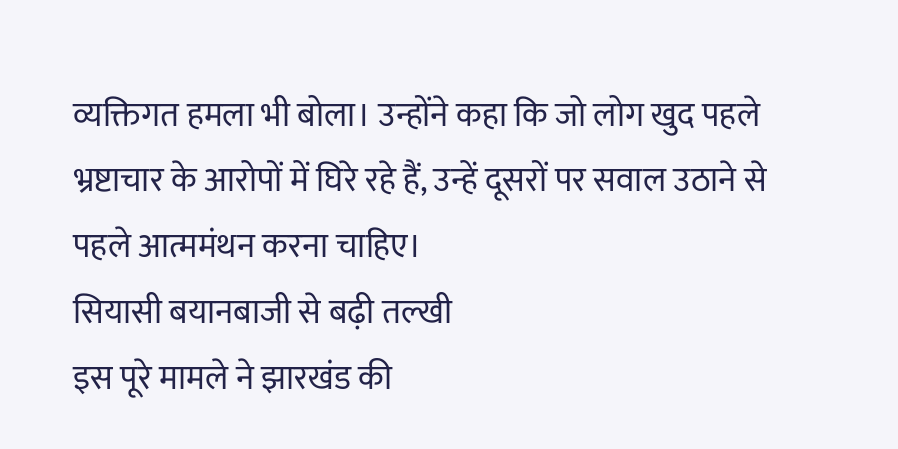व्यक्तिगत हमला भी बोला। उन्होंने कहा कि जो लोग खुद पहले भ्रष्टाचार के आरोपों में घिरे रहे हैं, उन्हें दूसरों पर सवाल उठाने से पहले आत्ममंथन करना चाहिए।
सियासी बयानबाजी से बढ़ी तल्खी
इस पूरे मामले ने झारखंड की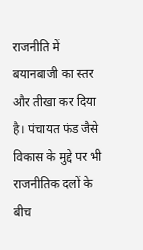राजनीति में बयानबाजी का स्तर और तीखा कर दिया है। पंचायत फंड जैसे विकास के मुद्दे पर भी राजनीतिक दलों के बीच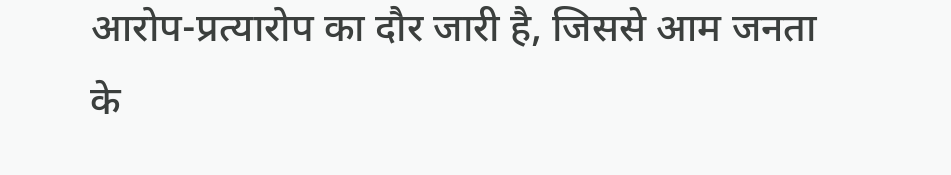आरोप-प्रत्यारोप का दौर जारी है, जिससे आम जनता के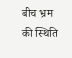बीच भ्रम की स्थिति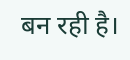बन रही है।